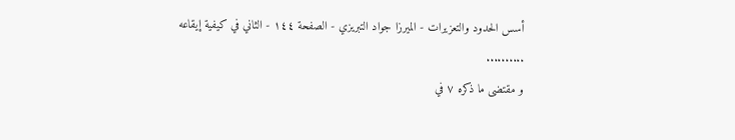أسس الحدود والتعزيرات - الميرزا جواد التبريزي - الصفحة ١٤٤ - الثاني في كيفية إيقاعه
..........
و مقتضى ما ذكره ٧ في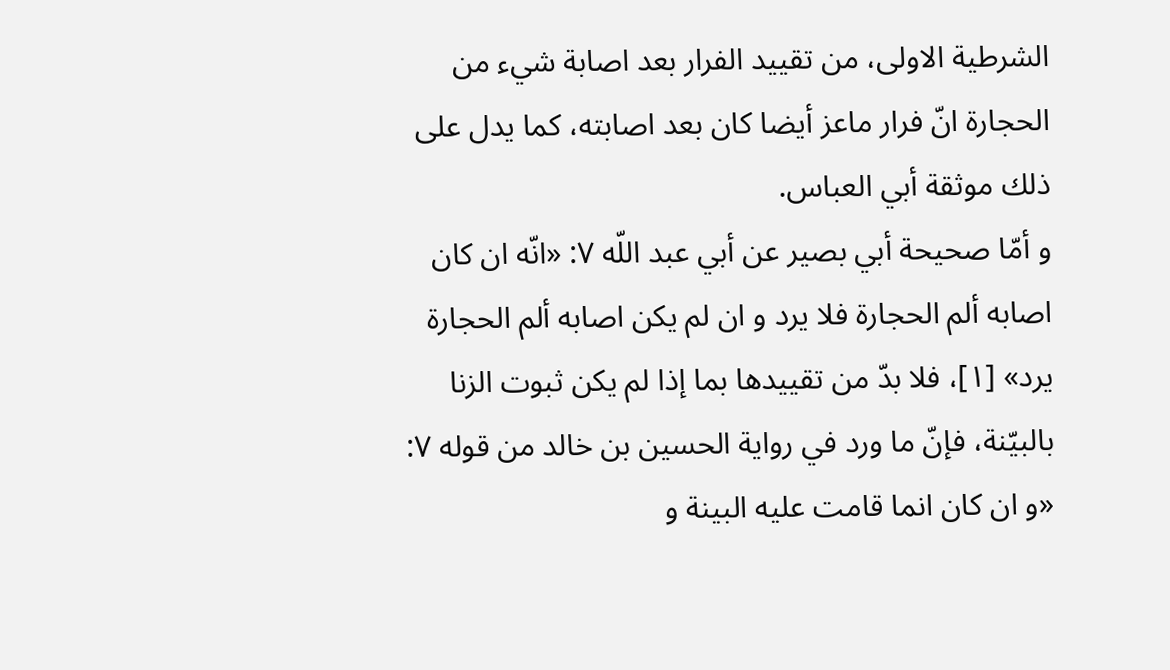الشرطية الاولى، من تقييد الفرار بعد اصابة شيء من الحجارة انّ فرار ماعز أيضا كان بعد اصابته، كما يدل على ذلك موثقة أبي العباس.
و أمّا صحيحة أبي بصير عن أبي عبد اللّه ٧: «انّه ان كان اصابه ألم الحجارة فلا يرد و ان لم يكن اصابه ألم الحجارة يرد» [١]، فلا بدّ من تقييدها بما إذا لم يكن ثبوت الزنا بالبيّنة، فإنّ ما ورد في رواية الحسين بن خالد من قوله ٧: «و ان كان انما قامت عليه البينة و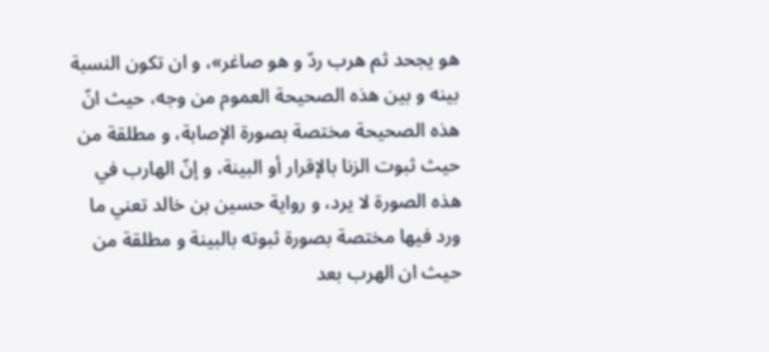هو يجحد ثم هرب ردّ و هو صاغر»، و ان تكون النسبة بينه و بين هذه الصحيحة العموم من وجه، حيث انّ هذه الصحيحة مختصة بصورة الإصابة، و مطلقة من حيث ثبوت الزنا بالإقرار أو البينة، و إنّ الهارب في هذه الصورة لا يرد، و رواية حسين بن خالد تعني ما ورد فيها مختصة بصورة ثبوته بالبينة و مطلقة من حيث ان الهرب بعد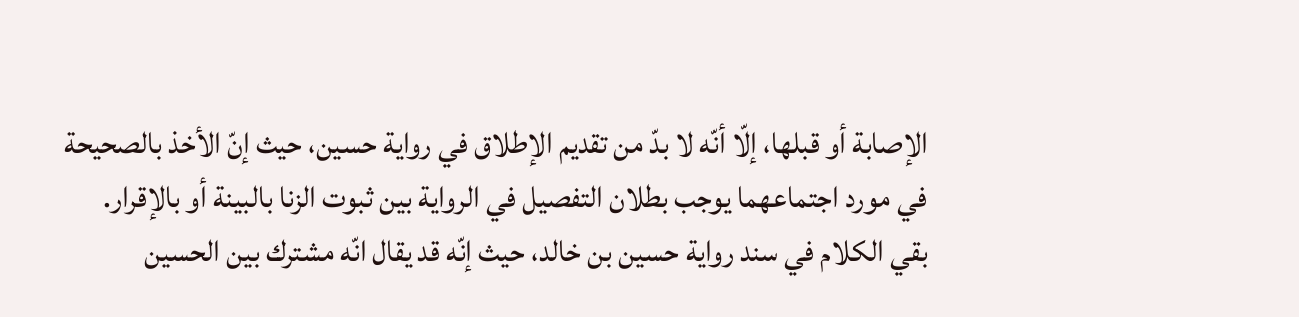الإصابة أو قبلها، إلّا أنّه لا بدّ من تقديم الإطلاق في رواية حسين، حيث إنّ الأخذ بالصحيحة في مورد اجتماعهما يوجب بطلان التفصيل في الرواية بين ثبوت الزنا بالبينة أو بالإقرار.
بقي الكلام في سند رواية حسين بن خالد، حيث إنّه قد يقال انّه مشترك بين الحسين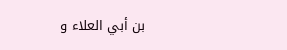بن أبي العلاء و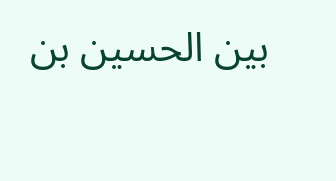بين الحسين بن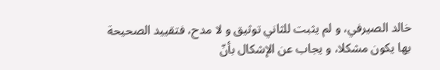خالد الصيرفي، و لم يثبت للثاني توثيق و لا مدح، فتقييد الصحيحة بها يكون مشكلا، و يجاب عن الإشكال بأنّ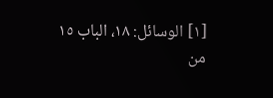[١] الوسائل: ١٨، الباب ١٥ من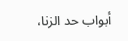أبواب حد الزنا،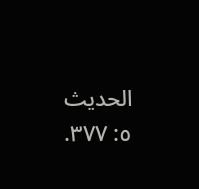الحديث ٥: ٣٧٧.